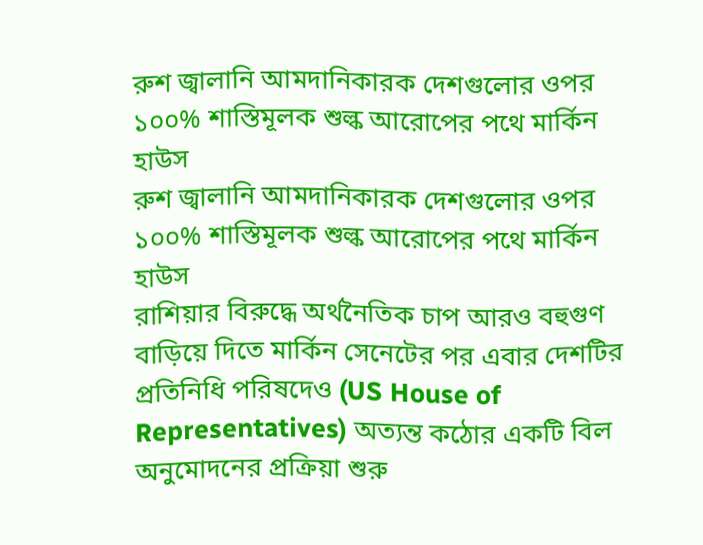রুশ জ্বালানি আমদানিকারক দেশগুলোর ওপর ১০০% শাস্তিমূলক শুল্ক আরোপের পথে মার্কিন হাউস
রুশ জ্বালানি আমদানিকারক দেশগুলোর ওপর ১০০% শাস্তিমূলক শুল্ক আরোপের পথে মার্কিন হাউস
রাশিয়ার বিরুদ্ধে অর্থনৈতিক চাপ আরও বহুগুণ বাড়িয়ে দিতে মার্কিন সেনেটের পর এবার দেশটির প্রতিনিধি পরিষদেও (US House of Representatives) অত্যন্ত কঠোর একটি বিল অনুমোদনের প্রক্রিয়া শুরু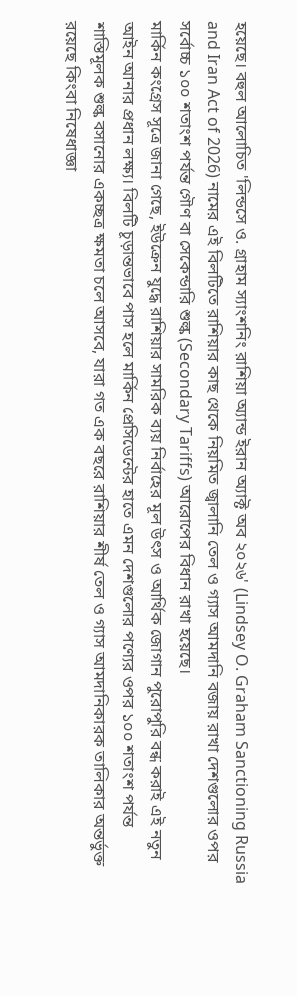হয়েছে। বহুল আলোচিত 'লিন্ডসে ও. গ্রাহাম স্যাংশনিং রাশিয়া অ্যান্ড ইরান অ্যাক্ট অব ২০২৬' (Lindsey O. Graham Sanctioning Russia and Iran Act of 2026) নামের এই বিলটিতে রাশিয়ার কাছ থেকে নিয়মিত জ্বালানি তেল ও গ্যাস আমদানি বজায় রাখা দেশগুলোর ওপর সর্বোচ্চ ১০০ শতাংশ পর্যন্ত গৌণ বা সেকেন্ডারি শুল্ক (Secondary Tariffs) আরোপের বিধান রাখা হয়েছে।
মার্কিন কংগ্রেস সূত্রে জানা গেছে, ইউক্রেন যুদ্ধে রাশিয়ার সামরিক ব্যয় নির্বাহের মূল উৎস ও আর্থিক জোগান পুরোপুরি বন্ধ করাই এই নতুন আইন আনার প্রধান লক্ষ্য। বিলটি চূড়ান্তভাবে পাস হলে মার্কিন প্রেসিডেন্টের হাতে এমন দেশগুলোর পণ্যের ওপর ১০০ শতাংশ পর্যন্ত শাস্তিমূলক শুল্ক বসানোর একচ্ছত্র ক্ষমতা চলে আসবে, যারা গত এক বছরে রাশিয়ার শীর্ষ তেল ও গ্যাস আমদানিকারক তালিকার অন্তর্ভুক্ত রয়েছে কিংবা নিষেধাজ্ঞা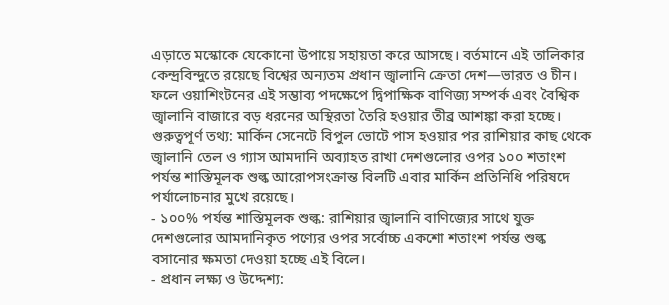এড়াতে মস্কোকে যেকোনো উপায়ে সহায়তা করে আসছে। বর্তমানে এই তালিকার কেন্দ্রবিন্দুতে রয়েছে বিশ্বের অন্যতম প্রধান জ্বালানি ক্রেতা দেশ—ভারত ও চীন। ফলে ওয়াশিংটনের এই সম্ভাব্য পদক্ষেপে দ্বিপাক্ষিক বাণিজ্য সম্পর্ক এবং বৈশ্বিক জ্বালানি বাজারে বড় ধরনের অস্থিরতা তৈরি হওয়ার তীব্র আশঙ্কা করা হচ্ছে।
গুরুত্বপূর্ণ তথ্য: মার্কিন সেনেটে বিপুল ভোটে পাস হওয়ার পর রাশিয়ার কাছ থেকে জ্বালানি তেল ও গ্যাস আমদানি অব্যাহত রাখা দেশগুলোর ওপর ১০০ শতাংশ পর্যন্ত শাস্তিমূলক শুল্ক আরোপসংক্রান্ত বিলটি এবার মার্কিন প্রতিনিধি পরিষদে পর্যালোচনার মুখে রয়েছে।
- ১০০% পর্যন্ত শাস্তিমূলক শুল্ক: রাশিয়ার জ্বালানি বাণিজ্যের সাথে যুক্ত দেশগুলোর আমদানিকৃত পণ্যের ওপর সর্বোচ্চ একশো শতাংশ পর্যন্ত শুল্ক বসানোর ক্ষমতা দেওয়া হচ্ছে এই বিলে।
- প্রধান লক্ষ্য ও উদ্দেশ্য: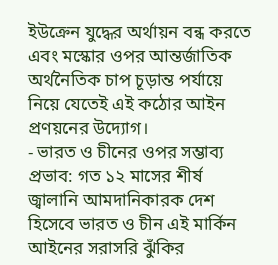ইউক্রেন যুদ্ধের অর্থায়ন বন্ধ করতে এবং মস্কোর ওপর আন্তর্জাতিক অর্থনৈতিক চাপ চূড়ান্ত পর্যায়ে নিয়ে যেতেই এই কঠোর আইন প্রণয়নের উদ্যোগ।
- ভারত ও চীনের ওপর সম্ভাব্য প্রভাব: গত ১২ মাসের শীর্ষ জ্বালানি আমদানিকারক দেশ হিসেবে ভারত ও চীন এই মার্কিন আইনের সরাসরি ঝুঁকির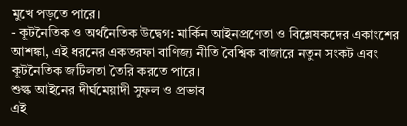মুখে পড়তে পারে।
- কূটনৈতিক ও অর্থনৈতিক উদ্বেগ: মার্কিন আইনপ্রণেতা ও বিশ্লেষকদের একাংশের আশঙ্কা, এই ধরনের একতরফা বাণিজ্য নীতি বৈশ্বিক বাজারে নতুন সংকট এবং কূটনৈতিক জটিলতা তৈরি করতে পারে।
শুল্ক আইনের দীর্ঘমেয়াদী সুফল ও প্রভাব
এই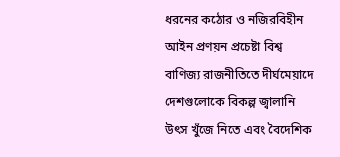ধরনের কঠোর ও নজিরবিহীন আইন প্রণয়ন প্রচেষ্টা বিশ্ব বাণিজ্য রাজনীতিতে দীর্ঘমেয়াদে দেশগুলোকে বিকল্প জ্বালানি উৎস খুঁজে নিতে এবং বৈদেশিক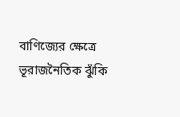বাণিজ্যের ক্ষেত্রে ভূরাজনৈতিক ঝুঁকি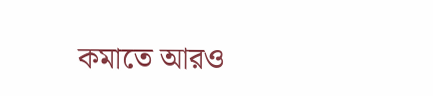কমাতে আরও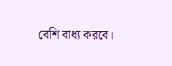বেশি বাধ্য করবে।